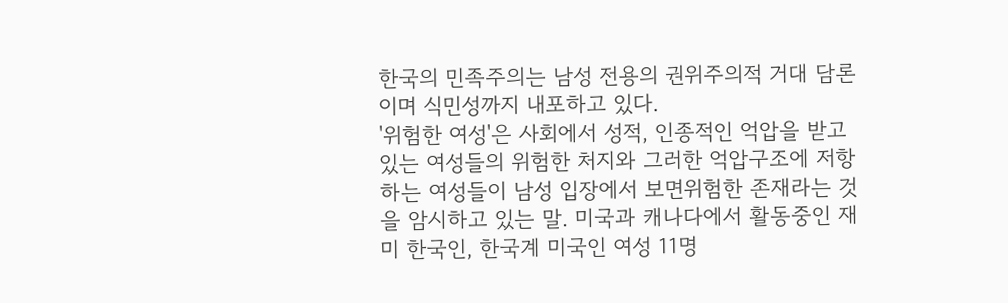한국의 민족주의는 남성 전용의 권위주의적 거대 담론이며 식민성까지 내포하고 있다.
'위험한 여성'은 사회에서 성적, 인종적인 억압을 받고 있는 여성들의 위험한 처지와 그러한 억압구조에 저항하는 여성들이 남성 입장에서 보면위험한 존재라는 것을 암시하고 있는 말. 미국과 캐나다에서 활동중인 재미 한국인, 한국계 미국인 여성 11명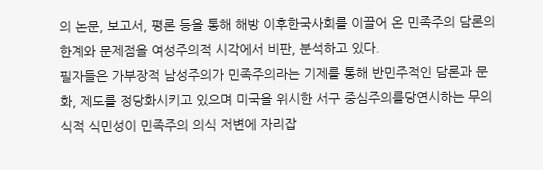의 논문, 보고서, 평론 등을 통해 해방 이후한국사회를 이끌어 온 민족주의 담론의 한계와 문제점을 여성주의적 시각에서 비판, 분석하고 있다.
필자들은 가부장적 남성주의가 민족주의라는 기제를 통해 반민주적인 담론과 문화, 제도를 정당화시키고 있으며 미국을 위시한 서구 중심주의를당연시하는 무의식적 식민성이 민족주의 의식 저변에 자리잡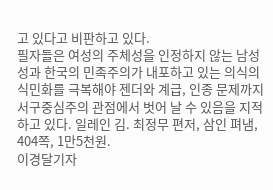고 있다고 비판하고 있다.
필자들은 여성의 주체성을 인정하지 않는 남성성과 한국의 민족주의가 내포하고 있는 의식의 식민화를 극복해야 젠더와 계급, 인종 문제까지 서구중심주의 관점에서 벗어 날 수 있음을 지적하고 있다. 일레인 김. 최정무 편저, 삼인 펴냄, 404쪽, 1만5천원.
이경달기자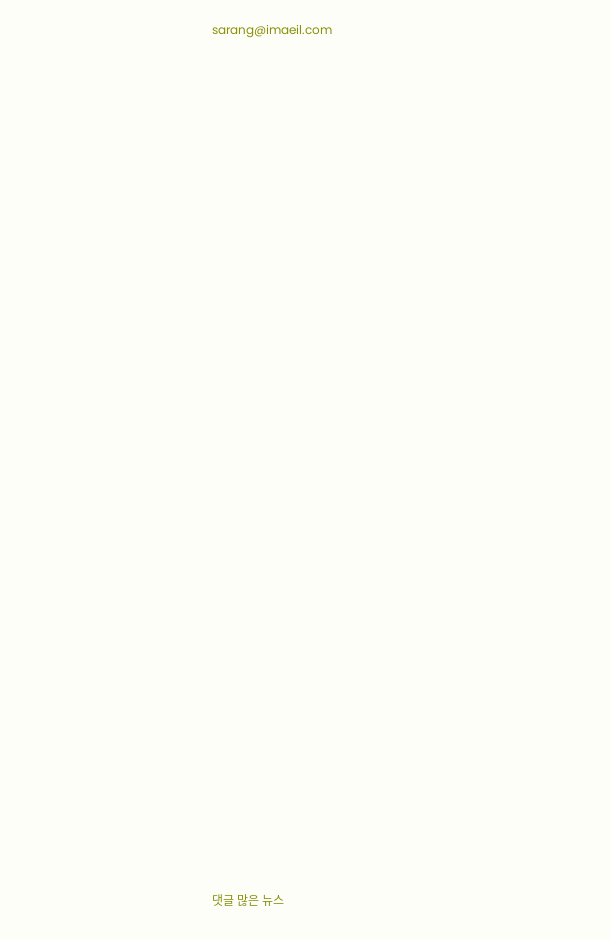sarang@imaeil.com



































댓글 많은 뉴스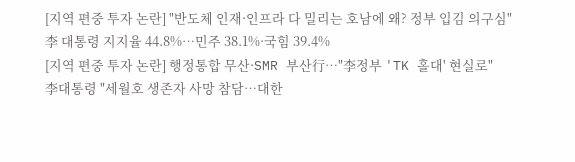[지역 편중 투자 논란] "반도체 인재·인프라 다 밀리는 호남에 왜? 정부 입김 의구심"
李 대통령 지지율 44.8%…민주 38.1%·국힘 39.4%
[지역 편중 투자 논란] 행정통합 무산·SMR 부산行…"李정부 'TK 홀대' 현실로"
李대통령 "세월호 생존자 사망 참담…대한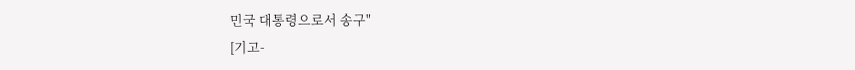민국 대통령으로서 송구"
[기고-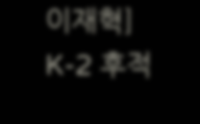이재혁] K-2 후적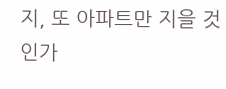지, 또 아파트만 지을 것인가